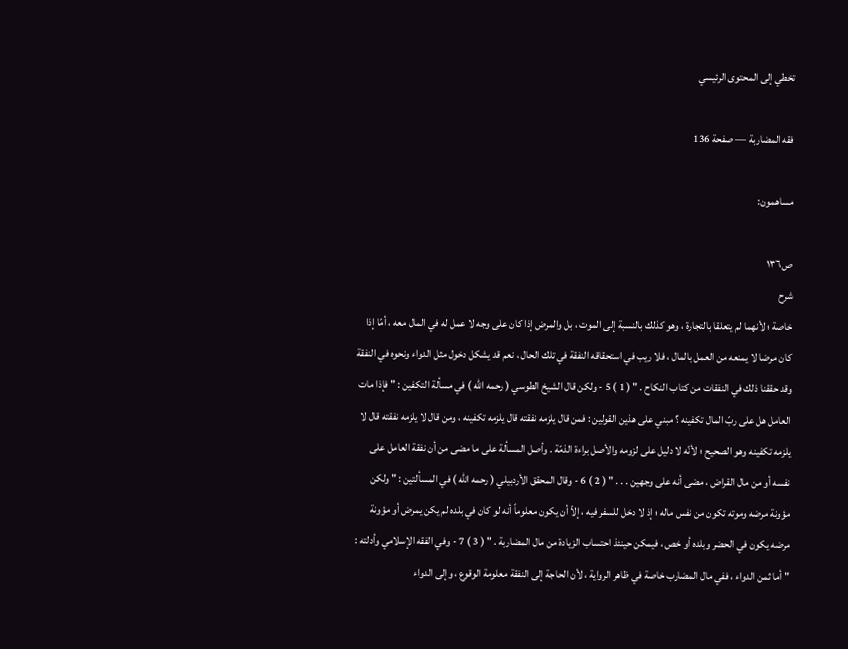تخطي إلى المحتوى الرئيسي

فقه المضاربة — صفحة 136

مساهمون:

ص١٣٦
شرح
خاصة ؛ لأنهما لم يتعلقا بالتجارة ، وهو كذلك بالنسبة إلى الموت ، بل والمرض إذا كان على وجه لا عمل له في المال معه ، أمّا إذا كان مرضا لا يمنعه من العمل بالمال ، فلا ريب في استحقاقه النفقة في تلك الحال ، نعم قد يشكل دخول مثل الدواء ونحوه في النفقة وقد حققنا ذلك في النفقات من كتاب النكاح . " ( 1 ) 5 - ولكن قال الشيخ الطوسي ( رحمه الله ) في مسألة التكفين : " فإذا مات العامل هل على ربّ المال تكفينه ؟ مبني على هذين القولين : فمن قال يلزمه نفقته قال يلزمه تكفينه ، ومن قال لا يلزمه نفقته قال لا يلزمه تكفينه وهو الصحيح ؛ لأنّه لا دليل على لزومه والأصل براءة الذمّة . وأصل المسألة على ما مضى من أن نفقة العامل على نفسه أو من مال القراض ، مضى أنه على وجهين . . . " ( 2 ) 6 - وقال المحقق الأردبيلي ( رحمه الله ) في المسألتين : " ولكن مؤونة مرضه وموته تكون من نفس ماله ؛ إذ لا دخل للسفر فيه ، إلاّ أن يكون معلوماً أنه لو كان في بلده لم يكن يمرض أو مؤونة مرضه يكون في الحضر وبلده أو خص ، فيمكن حينئذ احتساب الزيادة من مال المضاربة . " ( 3 ) 7 - وفي الفقه الإسلامي وأدلته : " أما ثمن الدواء ، ففي مال المضارب خاصة في ظاهر الرواية ، لأن الحاجة إلى النفقة معلومة الوقوع ، وإلى الدواء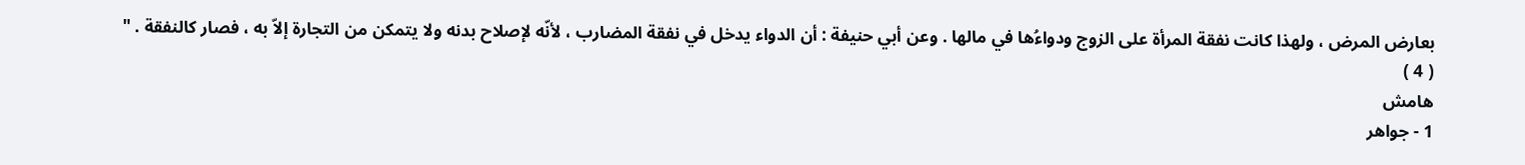بعارض المرض ، ولهذا كانت نفقة المرأة على الزوج ودواءُها في مالها . وعن أبي حنيفة : أن الدواء يدخل في نفقة المضارب ، لأنّه لإصلاح بدنه ولا يتمكن من التجارة إلاّ به ، فصار كالنفقة . " ( 4 )
هامش
1 - جواهر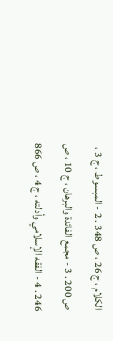الكلام ، ج 26 ، ص 348 . 2 - المبسوط ، ج 3 ، ص 200 . 3 - مجمع الفائدة والبرهان ، ج 10 ، ص 246 . 4 - الفقه الإسلامي وأدلته ، ج 4 ، ص 866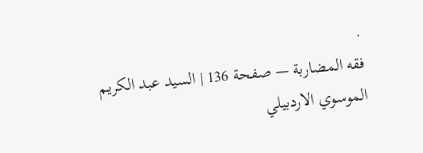.
فقه المضاربة — صفحة 136 | السيد عبد الكريم الموسوي الاردبيلي